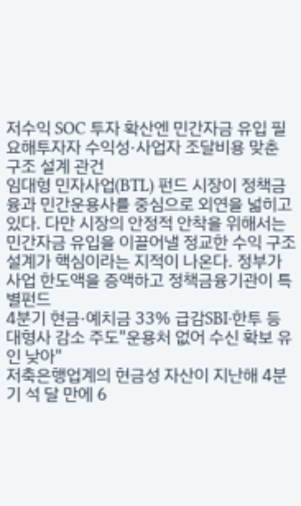저수익 SOC 투자 확산엔 민간자금 유입 필요해투자자 수익성·사업자 조달비용 맞춘 구조 설계 관건
임대형 민자사업(BTL) 펀드 시장이 정책금융과 민간운용사를 중심으로 외연을 넓히고 있다. 다만 시장의 안정적 안착을 위해서는 민간자금 유입을 이끌어낼 정교한 수익 구조 설계가 핵심이라는 지적이 나온다. 정부가 사업 한도액을 증액하고 정책금융기관이 특별펀드
4분기 현금·예치금 33% 급감SBI·한투 등 대형사 감소 주도"운용처 없어 수신 확보 유인 낮아"
저축은행업계의 현금성 자산이 지난해 4분기 석 달 만에 6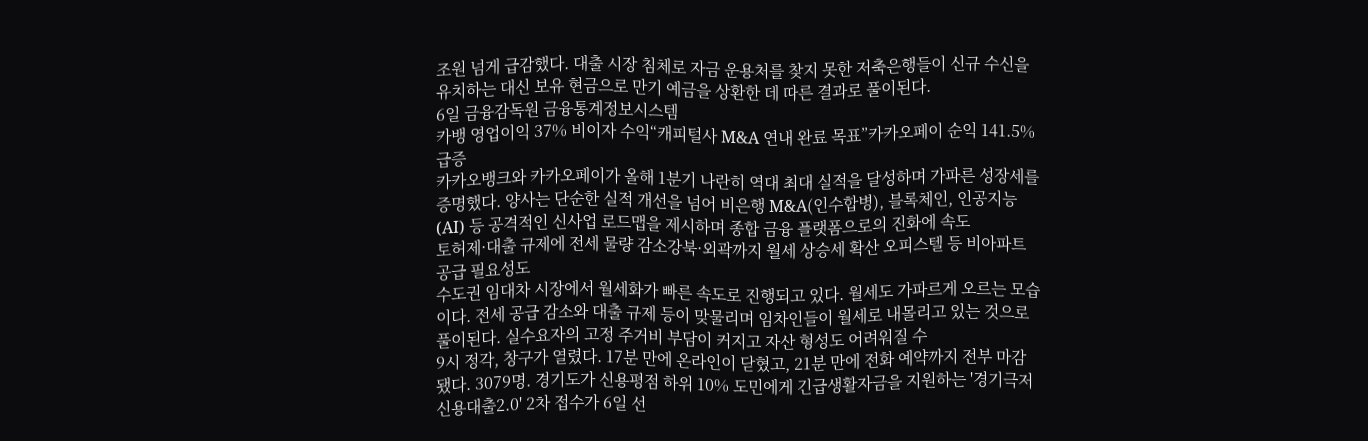조원 넘게 급감했다. 대출 시장 침체로 자금 운용처를 찾지 못한 저축은행들이 신규 수신을 유치하는 대신 보유 현금으로 만기 예금을 상환한 데 따른 결과로 풀이된다.
6일 금융감독원 금융통계정보시스템
카뱅 영업이익 37% 비이자 수익“캐피털사 M&A 연내 완료 목표”카카오페이 순익 141.5% 급증
카카오뱅크와 카카오페이가 올해 1분기 나란히 역대 최대 실적을 달성하며 가파른 성장세를 증명했다. 양사는 단순한 실적 개선을 넘어 비은행 M&A(인수합병), 블록체인, 인공지능(AI) 등 공격적인 신사업 로드맵을 제시하며 종합 금융 플랫폼으로의 진화에 속도
토허제·대출 규제에 전세 물량 감소강북·외곽까지 월세 상승세 확산 오피스텔 등 비아파트 공급 필요성도
수도권 임대차 시장에서 월세화가 빠른 속도로 진행되고 있다. 월세도 가파르게 오르는 모습이다. 전세 공급 감소와 대출 규제 등이 맞물리며 임차인들이 월세로 내몰리고 있는 것으로 풀이된다. 실수요자의 고정 주거비 부담이 커지고 자산 형성도 어려워질 수
9시 정각, 창구가 열렸다. 17분 만에 온라인이 닫혔고, 21분 만에 전화 예약까지 전부 마감됐다. 3079명. 경기도가 신용평점 하위 10% 도민에게 긴급생활자금을 지원하는 '경기극저신용대출2.0' 2차 접수가 6일 선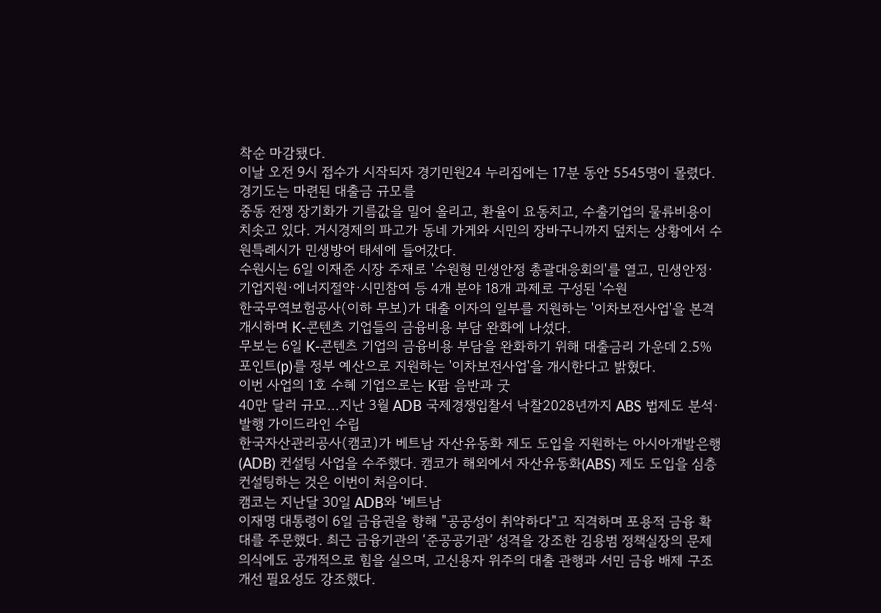착순 마감됐다.
이날 오전 9시 접수가 시작되자 경기민원24 누리집에는 17분 동안 5545명이 몰렸다. 경기도는 마련된 대출금 규모를
중동 전쟁 장기화가 기름값을 밀어 올리고, 환율이 요동치고, 수출기업의 물류비용이 치솟고 있다. 거시경제의 파고가 동네 가게와 시민의 장바구니까지 덮치는 상황에서 수원특례시가 민생방어 태세에 들어갔다.
수원시는 6일 이재준 시장 주재로 '수원형 민생안정 총괄대응회의'를 열고, 민생안정·기업지원·에너지절약·시민참여 등 4개 분야 18개 과제로 구성된 '수원
한국무역보험공사(이하 무보)가 대출 이자의 일부를 지원하는 '이차보전사업'을 본격 개시하며 K-콘텐츠 기업들의 금융비용 부담 완화에 나섰다.
무보는 6일 K-콘텐츠 기업의 금융비용 부담을 완화하기 위해 대출금리 가운데 2.5%포인트(p)를 정부 예산으로 지원하는 '이차보전사업'을 개시한다고 밝혔다.
이번 사업의 1호 수혜 기업으로는 K팝 음반과 굿
40만 달러 규모…지난 3월 ADB 국제경쟁입찰서 낙찰2028년까지 ABS 법제도 분석·발행 가이드라인 수립
한국자산관리공사(캠코)가 베트남 자산유동화 제도 도입을 지원하는 아시아개발은행(ADB) 컨설팅 사업을 수주했다. 캠코가 해외에서 자산유동화(ABS) 제도 도입을 심층 컨설팅하는 것은 이번이 처음이다.
캠코는 지난달 30일 ADB와 ‘베트남
이재명 대통령이 6일 금융권을 향해 "공공성이 취약하다"고 직격하며 포용적 금융 확대를 주문했다. 최근 금융기관의 ‘준공공기관’ 성격을 강조한 김용범 정책실장의 문제의식에도 공개적으로 힘을 실으며, 고신용자 위주의 대출 관행과 서민 금융 배제 구조 개선 필요성도 강조했다.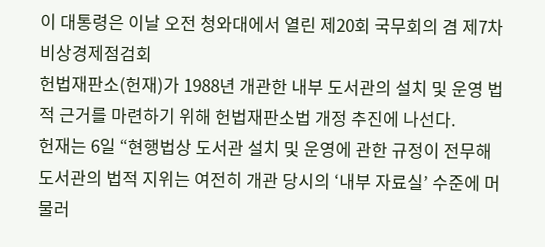이 대통령은 이날 오전 청와대에서 열린 제20회 국무회의 겸 제7차 비상경제점검회
헌법재판소(헌재)가 1988년 개관한 내부 도서관의 설치 및 운영 법적 근거를 마련하기 위해 헌법재판소법 개정 추진에 나선다.
헌재는 6일 “현행법상 도서관 설치 및 운영에 관한 규정이 전무해 도서관의 법적 지위는 여전히 개관 당시의 ‘내부 자료실’ 수준에 머물러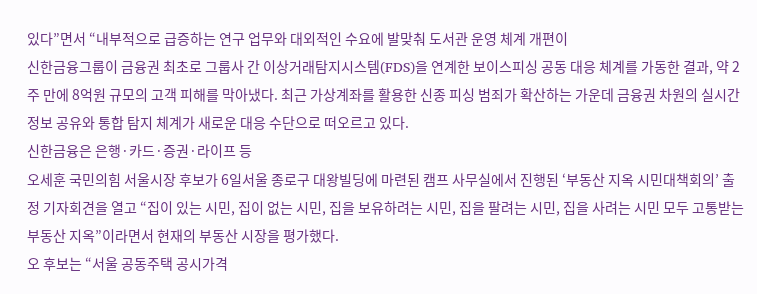있다”면서 “내부적으로 급증하는 연구 업무와 대외적인 수요에 발맞춰 도서관 운영 체계 개편이
신한금융그룹이 금융권 최초로 그룹사 간 이상거래탐지시스템(FDS)을 연계한 보이스피싱 공동 대응 체계를 가동한 결과, 약 2주 만에 8억원 규모의 고객 피해를 막아냈다. 최근 가상계좌를 활용한 신종 피싱 범죄가 확산하는 가운데 금융권 차원의 실시간 정보 공유와 통합 탐지 체계가 새로운 대응 수단으로 떠오르고 있다.
신한금융은 은행·카드·증권·라이프 등
오세훈 국민의힘 서울시장 후보가 6일서울 종로구 대왕빌딩에 마련된 캠프 사무실에서 진행된 ‘부동산 지옥 시민대책회의’ 출정 기자회견을 열고 “집이 있는 시민, 집이 없는 시민, 집을 보유하려는 시민, 집을 팔려는 시민, 집을 사려는 시민 모두 고통받는 부동산 지옥”이라면서 현재의 부동산 시장을 평가했다.
오 후보는 “서울 공동주택 공시가격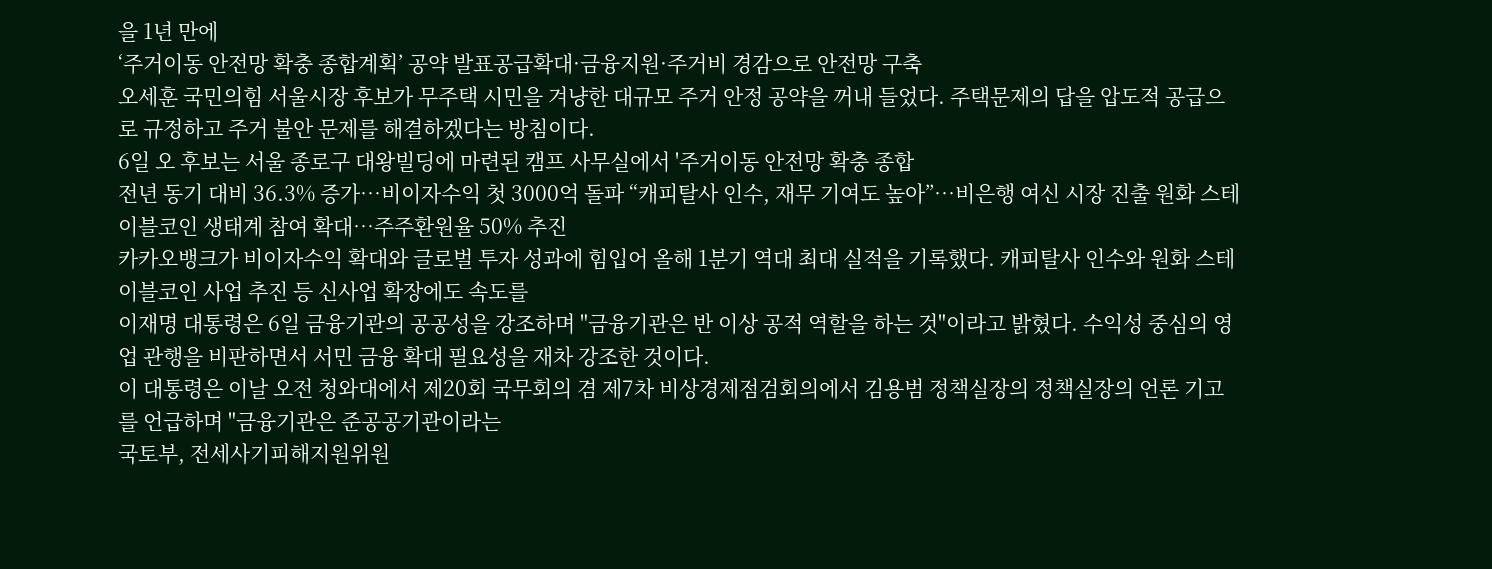을 1년 만에
‘주거이동 안전망 확충 종합계획’ 공약 발표공급확대·금융지원·주거비 경감으로 안전망 구축
오세훈 국민의힘 서울시장 후보가 무주택 시민을 겨냥한 대규모 주거 안정 공약을 꺼내 들었다. 주택문제의 답을 압도적 공급으로 규정하고 주거 불안 문제를 해결하겠다는 방침이다.
6일 오 후보는 서울 종로구 대왕빌딩에 마련된 캠프 사무실에서 '주거이동 안전망 확충 종합
전년 동기 대비 36.3% 증가⋯비이자수익 첫 3000억 돌파 “캐피탈사 인수, 재무 기여도 높아”⋯비은행 여신 시장 진출 원화 스테이블코인 생태계 참여 확대⋯주주환원율 50% 추진
카카오뱅크가 비이자수익 확대와 글로벌 투자 성과에 힘입어 올해 1분기 역대 최대 실적을 기록했다. 캐피탈사 인수와 원화 스테이블코인 사업 추진 등 신사업 확장에도 속도를
이재명 대통령은 6일 금융기관의 공공성을 강조하며 "금융기관은 반 이상 공적 역할을 하는 것"이라고 밝혔다. 수익성 중심의 영업 관행을 비판하면서 서민 금융 확대 필요성을 재차 강조한 것이다.
이 대통령은 이날 오전 청와대에서 제20회 국무회의 겸 제7차 비상경제점검회의에서 김용범 정책실장의 정책실장의 언론 기고를 언급하며 "금융기관은 준공공기관이라는
국토부, 전세사기피해지원위원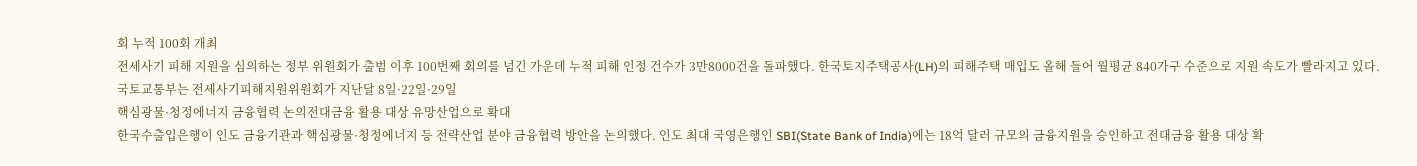회 누적 100회 개최
전세사기 피해 지원을 심의하는 정부 위원회가 출범 이후 100번째 회의를 넘긴 가운데 누적 피해 인정 건수가 3만8000건을 돌파했다. 한국토지주택공사(LH)의 피해주택 매입도 올해 들어 월평균 840가구 수준으로 지원 속도가 빨라지고 있다.
국토교통부는 전세사기피해지원위원회가 지난달 8일·22일·29일
핵심광물·청정에너지 금융협력 논의전대금융 활용 대상 유망산업으로 확대
한국수출입은행이 인도 금융기관과 핵심광물·청정에너지 등 전략산업 분야 금융협력 방안을 논의했다. 인도 최대 국영은행인 SBI(State Bank of India)에는 18억 달러 규모의 금융지원을 승인하고 전대금융 활용 대상 확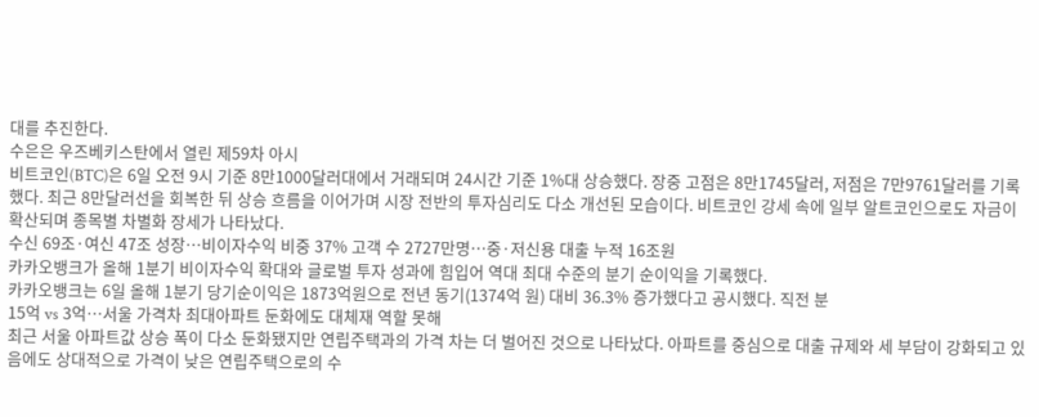대를 추진한다.
수은은 우즈베키스탄에서 열린 제59차 아시
비트코인(BTC)은 6일 오전 9시 기준 8만1000달러대에서 거래되며 24시간 기준 1%대 상승했다. 장중 고점은 8만1745달러, 저점은 7만9761달러를 기록했다. 최근 8만달러선을 회복한 뒤 상승 흐름을 이어가며 시장 전반의 투자심리도 다소 개선된 모습이다. 비트코인 강세 속에 일부 알트코인으로도 자금이 확산되며 종목별 차별화 장세가 나타났다.
수신 69조·여신 47조 성장⋯비이자수익 비중 37% 고객 수 2727만명⋯중·저신용 대출 누적 16조원
카카오뱅크가 올해 1분기 비이자수익 확대와 글로벌 투자 성과에 힘입어 역대 최대 수준의 분기 순이익을 기록했다.
카카오뱅크는 6일 올해 1분기 당기순이익은 1873억원으로 전년 동기(1374억 원) 대비 36.3% 증가했다고 공시했다. 직전 분
15억 vs 3억⋯서울 가격차 최대아파트 둔화에도 대체재 역할 못해
최근 서울 아파트값 상승 폭이 다소 둔화됐지만 연립주택과의 가격 차는 더 벌어진 것으로 나타났다. 아파트를 중심으로 대출 규제와 세 부담이 강화되고 있음에도 상대적으로 가격이 낮은 연립주택으로의 수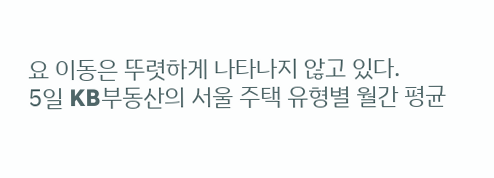요 이동은 뚜렷하게 나타나지 않고 있다.
5일 KB부동산의 서울 주택 유형별 월간 평균